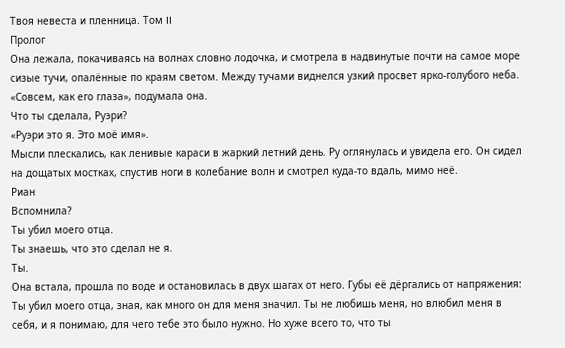Твоя невеста и пленница. Том II
Пролог
Она лежала, покачиваясь на волнах словно лодочка, и смотрела в надвинутые почти на самое море сизые тучи, опалённые по краям светом. Между тучами виднелся узкий просвет ярко-голубого неба. «Совсем, как его глаза», подумала она.
Что ты сделала, Руэри?
«Руэри это я. Это моё имя».
Мысли плескались, как ленивые караси в жаркий летний день. Ру оглянулась и увидела его. Он сидел на дощатых мостках, спустив ноги в колебание волн и смотрел куда-то вдаль, мимо неё.
Риан
Вспомнила?
Ты убил моего отца.
Ты знаешь, что это сделал не я.
Ты.
Она встала, прошла по воде и остановилась в двух шагах от него. Губы её дёргались от напряжения:
Ты убил моего отца, зная, как много он для меня значил. Ты не любишь меня, но влюбил меня в себя, и я понимаю, для чего тебе это было нужно. Но хуже всего то, что ты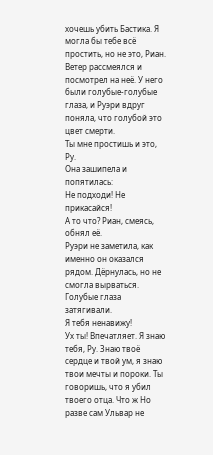хочешь убить Бастика. Я могла бы тебе всё простить, но не это, Риан.
Ветер рассмеялся и посмотрел на неё. У него были голубые-голубые глаза, и Руэри вдруг поняла, что голубой это цвет смерти.
Ты мне простишь и это, Ру.
Она зашипела и попятилась:
Не подходи! Не прикасайся!
А то что? Риан, смеясь, обнял её.
Руэри не заметила, как именно он оказался рядом. Дёрнулась, но не смогла вырваться. Голубые глаза затягивали.
Я тебя ненавижу!
Ух ты! Впечатляет. Я знаю тебя, Ру. Знаю твоё сердце и твой ум, я знаю твои мечты и пороки. Ты говоришь, что я убил твоего отца. Что ж Но разве сам Ульвар не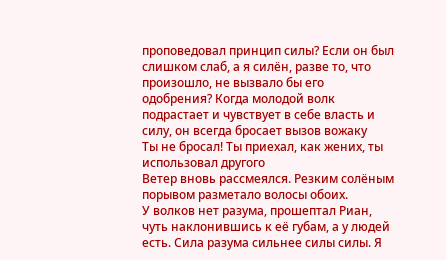проповедовал принцип силы? Если он был слишком слаб, а я силён, разве то, что произошло, не вызвало бы его одобрения? Когда молодой волк подрастает и чувствует в себе власть и силу, он всегда бросает вызов вожаку
Ты не бросал! Ты приехал, как жених, ты использовал другого
Ветер вновь рассмеялся. Резким солёным порывом разметало волосы обоих.
У волков нет разума, прошептал Риан, чуть наклонившись к её губам, а у людей есть. Сила разума сильнее силы силы. Я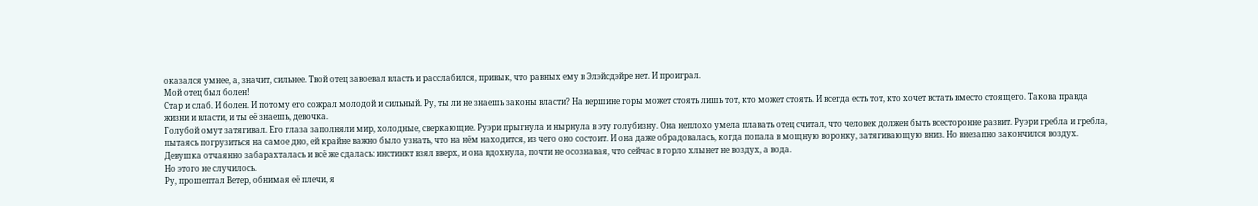оказался умнее, а, значит, сильнее. Твой отец завоевал власть и расслабился, привык, что равных ему в Элэйсдэйре нет. И проиграл.
Мой отец был болен!
Стар и слаб. И болен. И потому его сожрал молодой и сильный. Ру, ты ли не знаешь законы власти? На вершине горы может стоять лишь тот, кто может стоять. И всегда есть тот, кто хочет встать вместо стоящего. Такова правда жизни и власти, и ты её знаешь, девочка.
Голубой омут затягивал. Его глаза заполняли мир, холодные, сверкающие. Руэри прыгнула и нырнула в эту голубизну. Она неплохо умела плавать отец считал, что человек должен быть всесторонне развит. Руэри гребла и гребла, пытаясь погрузиться на самое дно, ей крайне важно было узнать, что на нём находится, из чего оно состоит. И она даже обрадовалась, когда попала в мощную воронку, затягивающую вниз. Но внезапно закончился воздух. Девушка отчаянно забарахталась и всё же сдалась: инстинкт взял вверх, и она вдохнула, почти не осознавая, что сейчас в горло хлынет не воздух, а вода.
Но этого не случилось.
Ру, прошептал Ветер, обнимая её плечи, я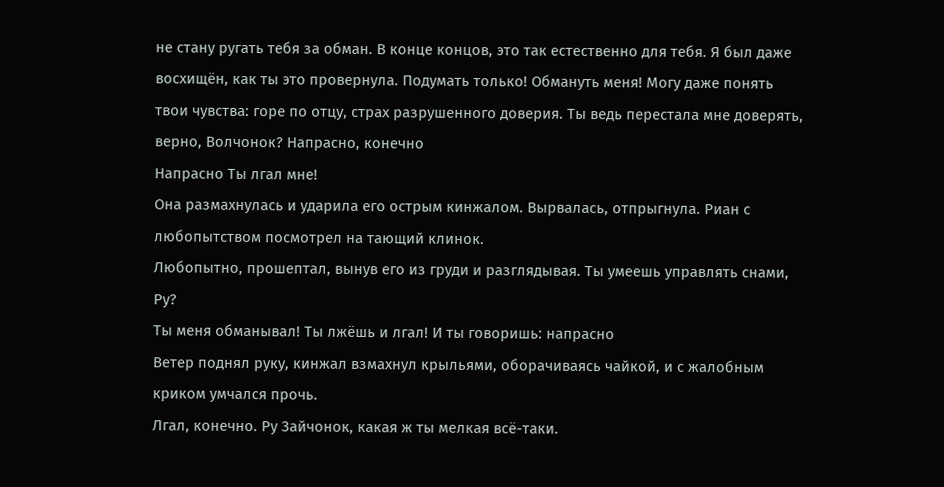не стану ругать тебя за обман. В конце концов, это так естественно для тебя. Я был даже восхищён, как ты это провернула. Подумать только! Обмануть меня! Могу даже понять твои чувства: горе по отцу, страх разрушенного доверия. Ты ведь перестала мне доверять, верно, Волчонок? Напрасно, конечно
Напрасно Ты лгал мне!
Она размахнулась и ударила его острым кинжалом. Вырвалась, отпрыгнула. Риан с любопытством посмотрел на тающий клинок.
Любопытно, прошептал, вынув его из груди и разглядывая. Ты умеешь управлять снами, Ру?
Ты меня обманывал! Ты лжёшь и лгал! И ты говоришь: напрасно
Ветер поднял руку, кинжал взмахнул крыльями, оборачиваясь чайкой, и с жалобным криком умчался прочь.
Лгал, конечно. Ру Зайчонок, какая ж ты мелкая всё-таки.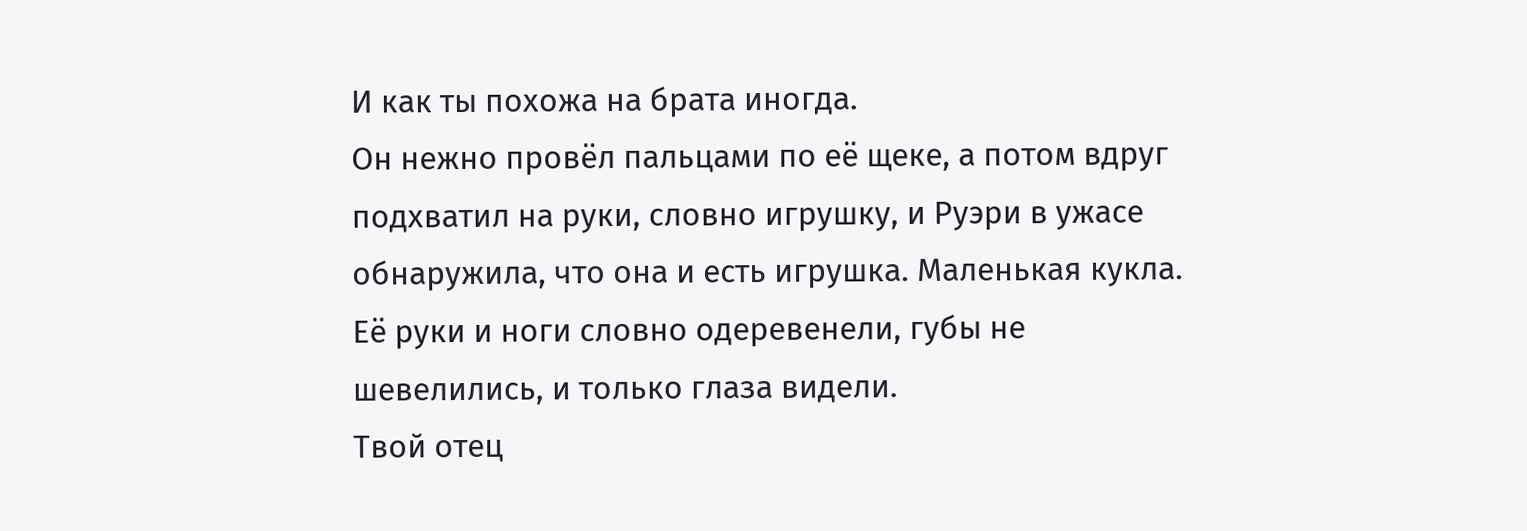И как ты похожа на брата иногда.
Он нежно провёл пальцами по её щеке, а потом вдруг подхватил на руки, словно игрушку, и Руэри в ужасе обнаружила, что она и есть игрушка. Маленькая кукла. Её руки и ноги словно одеревенели, губы не шевелились, и только глаза видели.
Твой отец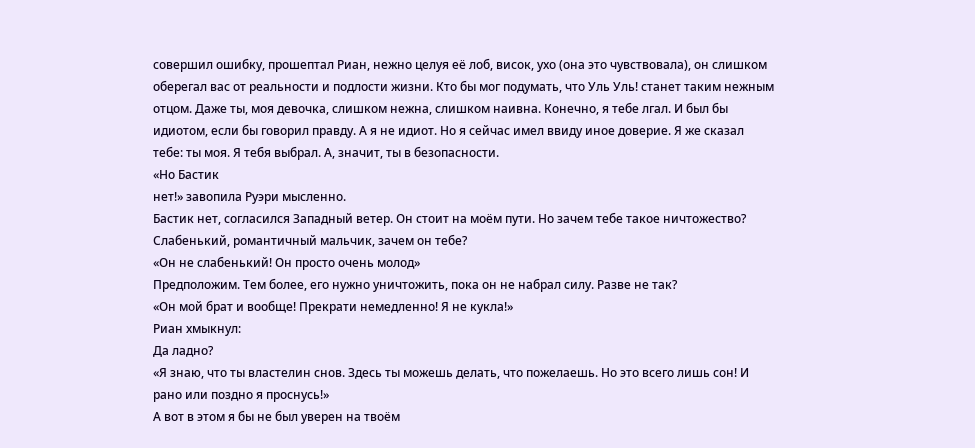совершил ошибку, прошептал Риан, нежно целуя её лоб, висок, ухо (она это чувствовала), он слишком оберегал вас от реальности и подлости жизни. Кто бы мог подумать, что Уль Уль! станет таким нежным отцом. Даже ты, моя девочка, слишком нежна, слишком наивна. Конечно, я тебе лгал. И был бы идиотом, если бы говорил правду. А я не идиот. Но я сейчас имел ввиду иное доверие. Я же сказал тебе: ты моя. Я тебя выбрал. А, значит, ты в безопасности.
«Но Бастик
нет!» завопила Руэри мысленно.
Бастик нет, согласился Западный ветер. Он стоит на моём пути. Но зачем тебе такое ничтожество? Слабенький, романтичный мальчик, зачем он тебе?
«Он не слабенький! Он просто очень молод»
Предположим. Тем более, его нужно уничтожить, пока он не набрал силу. Разве не так?
«Он мой брат и вообще! Прекрати немедленно! Я не кукла!»
Риан хмыкнул:
Да ладно?
«Я знаю, что ты властелин снов. Здесь ты можешь делать, что пожелаешь. Но это всего лишь сон! И рано или поздно я проснусь!»
А вот в этом я бы не был уверен на твоём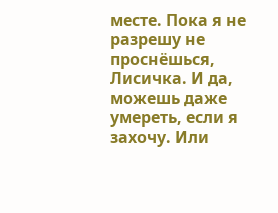месте. Пока я не разрешу не проснёшься, Лисичка. И да, можешь даже умереть, если я захочу. Или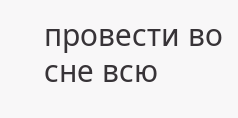провести во сне всю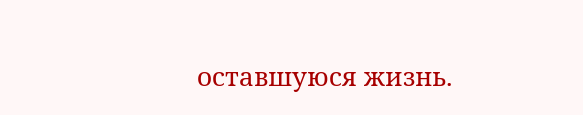оставшуюся жизнь.